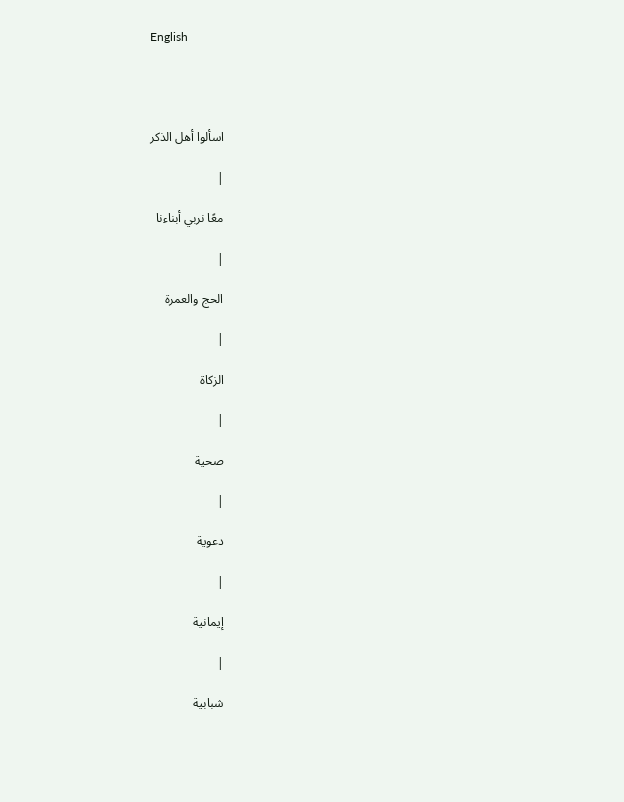English




اسألوا أهل الذكر

|

معًا نربي أبناءنا

|

الحج والعمرة

|

الزكاة

|

صحية

|

دعوية

|

إيمانية

|

شبابية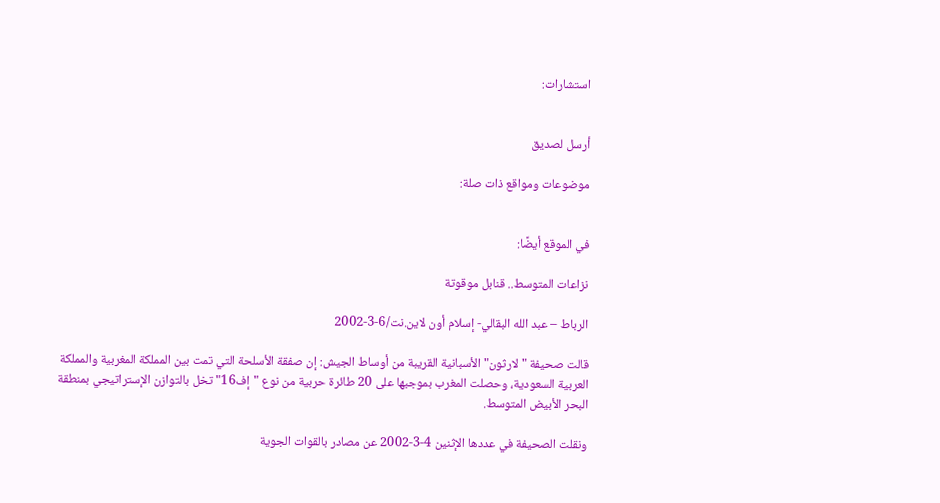استشارات:


أرسل لصديق

موضوعات ومواقع ذات صلة:


في الموقع أيضًا:

نزاعات المتوسط.. قنابل موقوتة

الرباط – عبد الله البقالي- إسلام أون لاين.نت/6-3-2002

قالت صحيفة "لارثون" الأسبانية القريبة من أوساط الجيش: إن صفقة الأسلحة التي تمت بين المملكة المغربية والمملكة العربية السعودية، وحصلت المغرب بموجبها على 20 طائرة حربية من نوع "إف16" تخل بالتوازن الإستراتيجي بمنطقة البحر الأبيض المتوسط.

ونقلت الصحيفة في عددها الإثنين 4-3-2002 عن مصادر بالقوات الجوية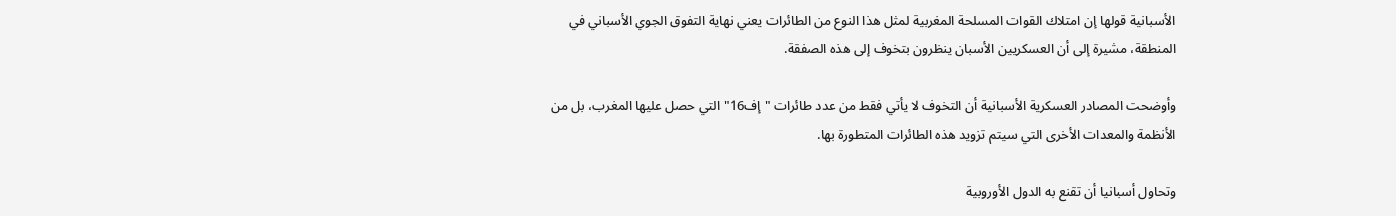الأسبانية قولها إن امتلاك القوات المسلحة المغربية لمثل هذا النوع من الطائرات يعني نهاية التفوق الجوي الأسباني في المنطقة، مشيرة إلى أن العسكريين الأسبان ينظرون بتخوف إلى هذه الصفقة.

وأوضحت المصادر العسكرية الأسبانية أن التخوف لا يأتي فقط من عدد طائرات "إف16" التي حصل عليها المغرب، بل من الأنظمة والمعدات الأخرى التي سيتم تزويد هذه الطائرات المتطورة بها.

وتحاول أسبانيا أن تقنع به الدول الأوروبية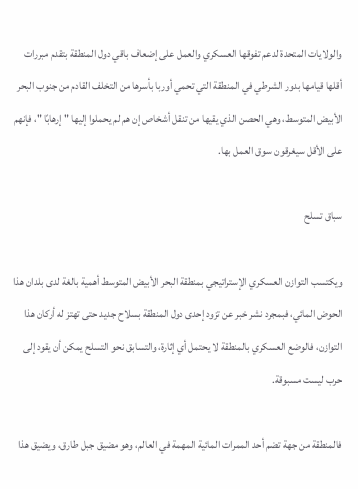والولايات المتحدة لدعم تفوقها العسكري والعمل على إضعاف باقي دول المنطقة بتقدم مبررات أقلها قيامها بدور الشرطي في المنطقة التي تحمي أوربا بأسرها من التخلف القادم من جنوب البحر الأبيض المتوسط، وهي الحصن الذي يقيها من تنقل أشخاص إن هم لم يحملوا إليها "إرهابًا "، فإنهم على الأقل سيغرقون سوق العمل بها.

سباق تسلح

ويكتسب التوازن العسكري الإستراتيجي بمنطقة البحر الأبيض المتوسط أهمية بالغة لدى بلدان هذا الحوض المائي، فبمجرد نشر خبر عن تزود إحدى دول المنطقة بسلاح جديد حتى تهتز له أركان هذا التوازن، فالوضع العسكري بالمنطقة لا يحتمل أي إثارة، والتسابق نحو التسلح يمكن أن يقود إلى حرب ليست مسبوقة.

فالمنطقة من جهة تضم أحد الممرات المائية المهمة في العالم، وهو مضيق جبل طارق، ويضيق هذا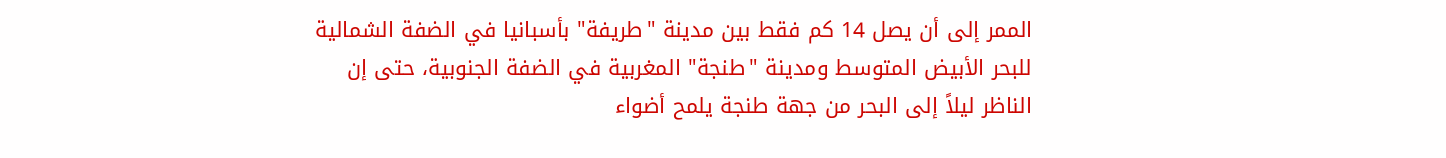الممر إلى أن يصل 14 كم فقط بين مدينة "طريفة" بأسبانيا في الضفة الشمالية للبحر الأبيض المتوسط ومدينة "طنجة" المغربية في الضفة الجنوبية، حتى إن الناظر ليلاً إلى البحر من جهة طنجة يلمح أضواء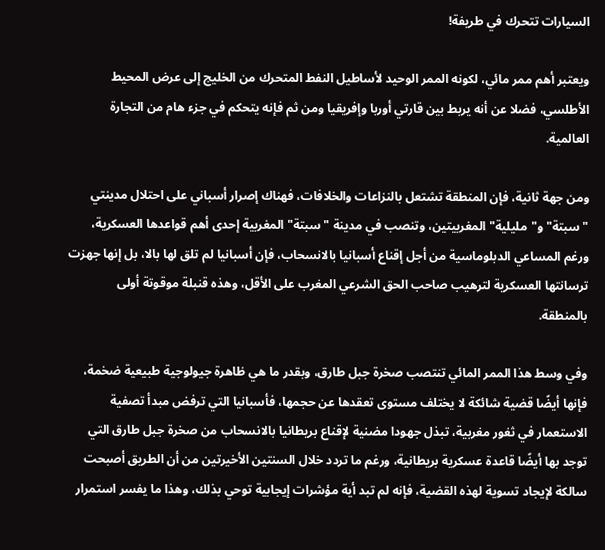السيارات تتحرك في طريفة!

ويعتبر أهم ممر مائي، لكونه الممر الوحيد لأساطيل النفط المتحرك من الخليج إلى عرض المحيط الأطلسي، فضلا عن أنه يربط بين قارتي أوربا وإفريقيا ومن ثم فإنه يتحكم في جزء هام من التجارة العالمية.

ومن جهة ثانية، فإن المنطقة تشتعل بالنزاعات والخلافات، فهناك إصرار أسباني على احتلال مدينتي "سبتة" و"مليلية" المغربيتين، وتنصب في مدينة "سبتة" المغربية إحدى أهم قواعدها العسكرية، ورغم المساعي الدبلوماسية من أجل إقناع أسبانيا بالانسحاب، فإن أسبانيا لم تلق لها بالا، بل إنها جهزت ترسانتها العسكرية لترهيب صاحب الحق الشرعي المغرب على الأقل، وهذه قنبلة موقوتة أولى بالمنطقة.

وفي وسط هذا الممر المائي تنتصب صخرة جبل طارق، وبقدر ما هي ظاهرة جيولوجية طبيعية ضخمة، فإنها أيضًا قضية شائكة لا يختلف مستوى تعقدها عن حجمها، فأسبانيا التي ترفض مبدأ تصفية الاستعمار في ثغور مغربية، تبذل جهودا مضنية لإقناع بريطانيا بالانسحاب من صخرة جبل طارق التي توجد بها أيضًا قاعدة عسكرية بريطانية، ورغم ما تردد خلال السنتين الأخيرتين من أن الطريق أصبحت سالكة لإيجاد تسوية لهذه القضية، فإنه لم تبد أية مؤشرات إيجابية توحي بذلك، وهذا ما يفسر استمرار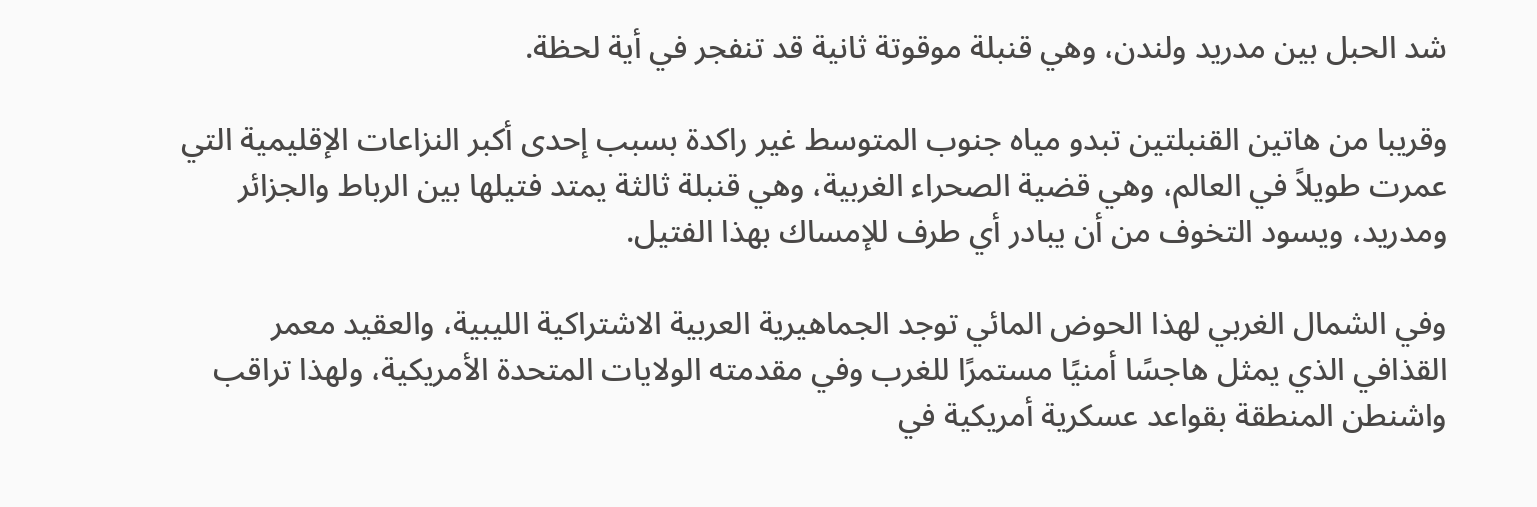شد الحبل بين مدريد ولندن، وهي قنبلة موقوتة ثانية قد تنفجر في أية لحظة.

وقريبا من هاتين القنبلتين تبدو مياه جنوب المتوسط غير راكدة بسبب إحدى أكبر النزاعات الإقليمية التي عمرت طويلاً في العالم، وهي قضية الصحراء الغربية، وهي قنبلة ثالثة يمتد فتيلها بين الرباط والجزائر ومدريد، ويسود التخوف من أن يبادر أي طرف للإمساك بهذا الفتيل.

وفي الشمال الغربي لهذا الحوض المائي توجد الجماهيرية العربية الاشتراكية الليبية، والعقيد معمر القذافي الذي يمثل هاجسًا أمنيًا مستمرًا للغرب وفي مقدمته الولايات المتحدة الأمريكية، ولهذا تراقب واشنطن المنطقة بقواعد عسكرية أمريكية في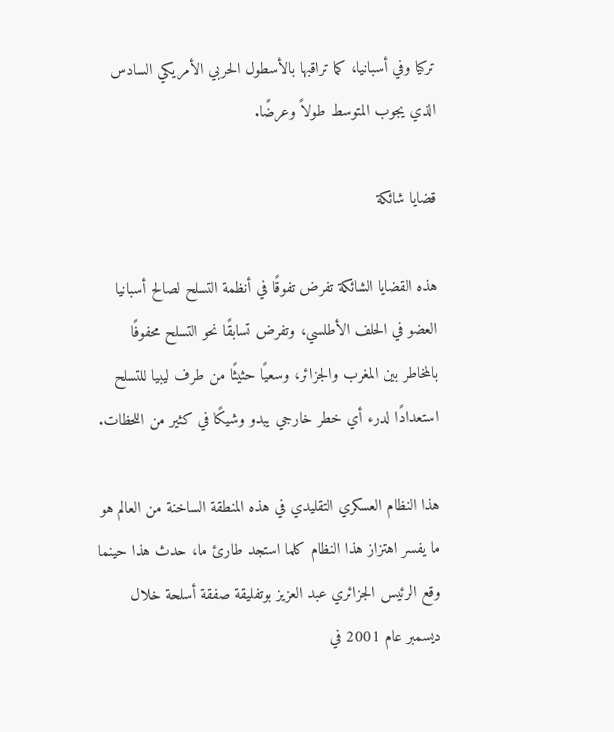تركيا وفي أسبانيا، كما تراقبها بالأسطول الحربي الأمريكي السادس الذي يجوب المتوسط طولاً وعرضًا.

قضايا شائكة

هذه القضايا الشائكة تفرض تفوقًا في أنظمة التسلح لصالح أسبانيا العضو في الحلف الأطلسي، وتفرض تسابقًا نحو التسلح محفوفًا بالمخاطر بين المغرب والجزائر، وسعيًا حثيثًا من طرف ليبيا للتسلح استعدادًا لدرء أي خطر خارجي يبدو وشيكًا في كثير من اللحظات.

هذا النظام العسكري التقليدي في هذه المنطقة الساخنة من العالم هو ما يفسر اهتزاز هذا النظام كلما استجد طارئ ما، حدث هذا حينما وقع الرئيس الجزائري عبد العزيز بوتفليقة صفقة أسلحة خلال ديسمبر عام 2001 في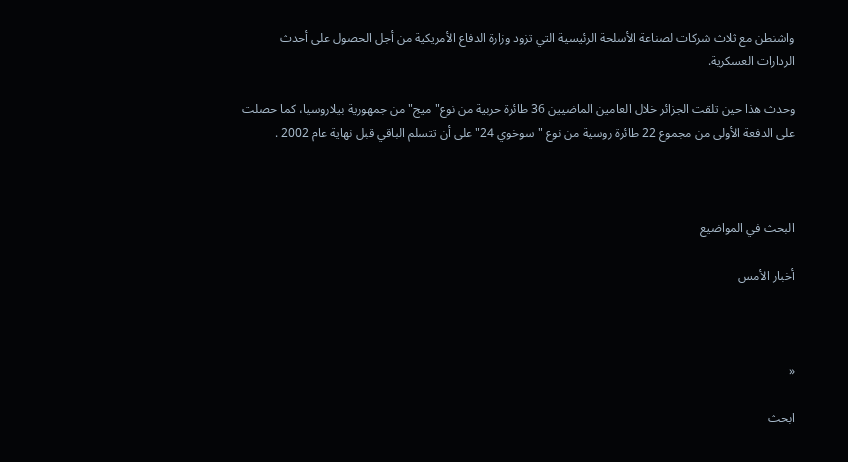واشنطن مع ثلاث شركات لصناعة الأسلحة الرئيسية التي تزود وزارة الدفاع الأمريكية من أجل الحصول على أحدث الردارات العسكرية.

وحدث هذا حين تلقت الجزائر خلال العامين الماضيين 36 طائرة حربية من نوع"ميج"من جمهورية بيلاروسيا، كما حصلت على الدفعة الأولى من مجموع 22 طائرة روسية من نوع "سوخوي 24" على أن تتسلم الباقي قبل نهاية عام 2002 .



البحث في المواضيع

أخبار الأمس



«

ابحث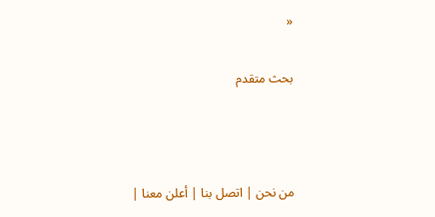«

بحث متقدم



من نحن | اتصل بنا | أعلن معنا |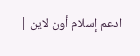ادعم إسلام أون لاين |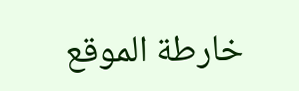خارطة الموقع